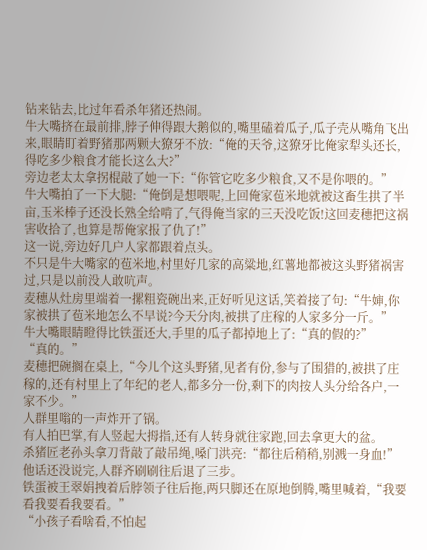钻来钻去,比过年看杀年猪还热闹。
牛大嘴挤在最前排,脖子伸得跟大鹅似的,嘴里磕着瓜子,瓜子壳从嘴角飞出来,眼睛盯着野猪那两颗大獠牙不放:“俺的天爷,这獠牙比俺家犁头还长,得吃多少粮食才能长这么大?”
旁边老太太拿拐棍敲了她一下:“你管它吃多少粮食,又不是你喂的。”
牛大嘴拍了一下大腿:“俺倒是想喂呢,上回俺家苞米地就被这畜生拱了半亩,玉米棒子还没长熟全给啃了,气得俺当家的三天没吃饭!这回麦穗把这祸害收拾了,也算是帮俺家报了仇了!”
这一说,旁边好几户人家都跟着点头。
不只是牛大嘴家的苞米地,村里好几家的高粱地,红薯地都被这头野猪祸害过,只是以前没人敢吭声。
麦穗从灶房里端着一摞粗瓷碗出来,正好听见这话,笑着接了句:“牛婶,你家被拱了苞米地怎么不早说?今天分肉,被拱了庄稼的人家多分一斤。”
牛大嘴眼睛瞪得比铁蛋还大,手里的瓜子都掉地上了:“真的假的?”
“真的。”
麦穗把碗搁在桌上,“今儿个这头野猪,见者有份,参与了围猎的,被拱了庄稼的,还有村里上了年纪的老人,都多分一份,剩下的肉按人头分给各户,一家不少。”
人群里嗡的一声炸开了锅。
有人拍巴掌,有人竖起大拇指,还有人转身就往家跑,回去拿更大的盆。
杀猪匠老孙头拿刀背敲了敲吊绳,嗓门洪亮:“都往后稍稍,别溅一身血!”
他话还没说完,人群齐刷刷往后退了三步。
铁蛋被王翠娟拽着后脖领子往后拖,两只脚还在原地倒腾,嘴里喊着,“我要看我要看我要看。”
“小孩子看啥看,不怕起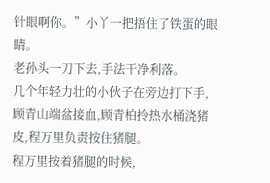针眼啊你。”小丫一把捂住了铁蛋的眼睛。
老孙头一刀下去,手法干净利落。
几个年轻力壮的小伙子在旁边打下手,顾青山端盆接血,顾青柏拎热水桶浇猪皮,程万里负责按住猪腿。
程万里按着猪腿的时候,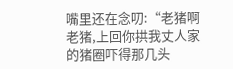嘴里还在念叨:“老猪啊老猪,上回你拱我丈人家的猪圈吓得那几头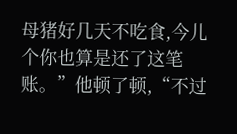母猪好几天不吃食,今儿个你也算是还了这笔账。”他顿了顿,“不过